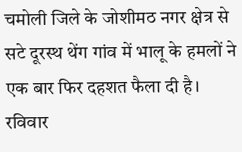चमोली जिले के जोशीमठ नगर क्षेत्र से सटे दूरस्थ थेंग गांव में भालू के हमलों ने एक बार फिर दहशत फैला दी है। रविवार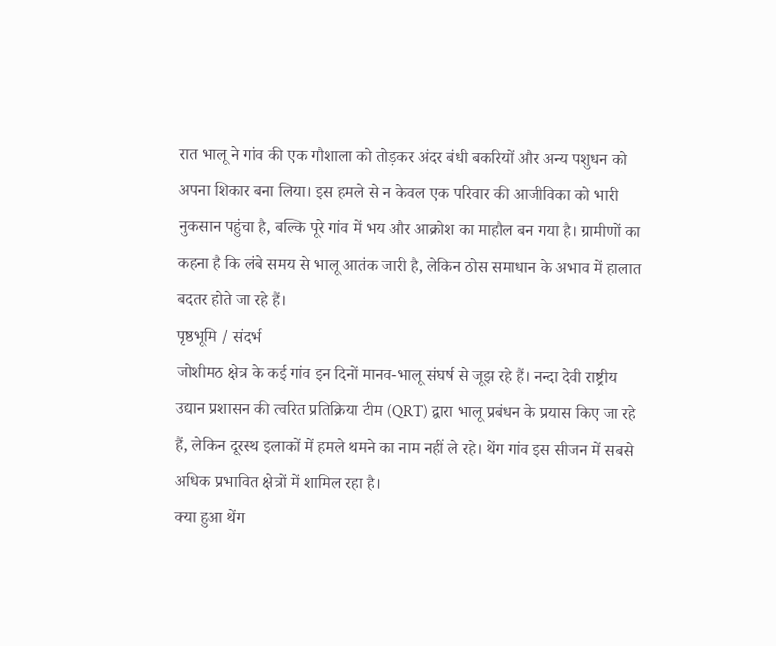रात भालू ने गांव की एक गौशाला को तोड़कर अंदर बंधी बकरियों और अन्य पशुधन को अपना शिकार बना लिया। इस हमले से न केवल एक परिवार की आजीविका को भारी नुकसान पहुंचा है, बल्कि पूरे गांव में भय और आक्रोश का माहौल बन गया है। ग्रामीणों का कहना है कि लंबे समय से भालू आतंक जारी है, लेकिन ठोस समाधान के अभाव में हालात बदतर होते जा रहे हैं।
पृष्ठभूमि / संदर्भ
जोशीमठ क्षेत्र के कई गांव इन दिनों मानव-भालू संघर्ष से जूझ रहे हैं। नन्दा देवी राष्ट्रीय उद्यान प्रशासन की त्वरित प्रतिक्रिया टीम (QRT) द्वारा भालू प्रबंधन के प्रयास किए जा रहे हैं, लेकिन दूरस्थ इलाकों में हमले थमने का नाम नहीं ले रहे। थेंग गांव इस सीजन में सबसे अधिक प्रभावित क्षेत्रों में शामिल रहा है।
क्या हुआ थेंग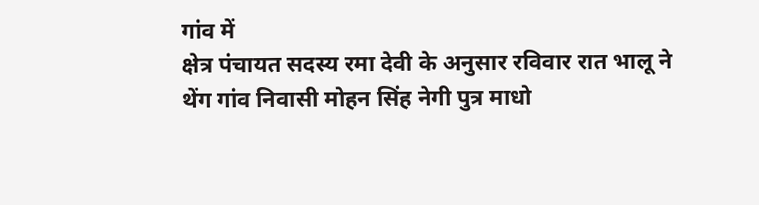गांव में
क्षेत्र पंचायत सदस्य रमा देवी के अनुसार रविवार रात भालू ने थेंग गांव निवासी मोहन सिंह नेगी पुत्र माधो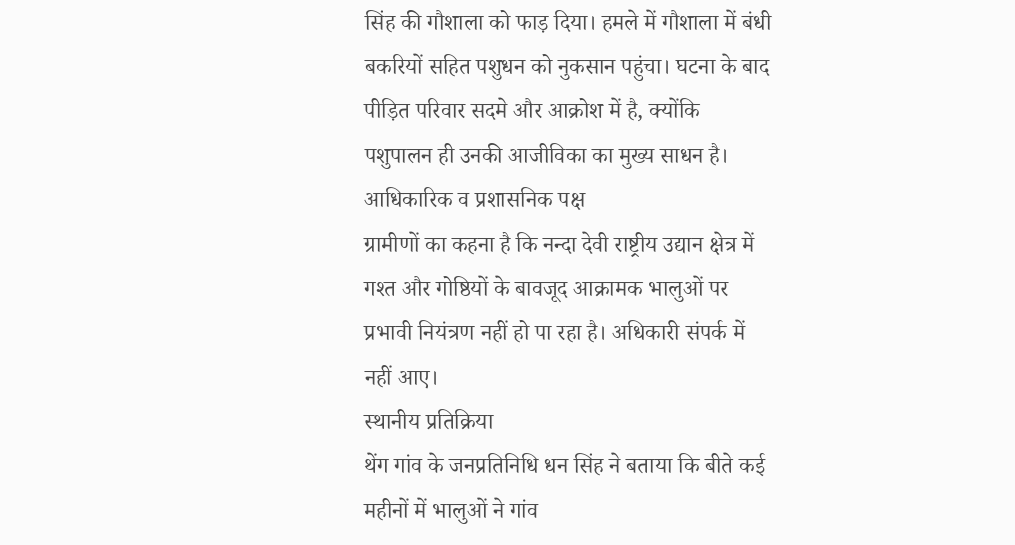सिंह की गौशाला को फाड़ दिया। हमले में गौशाला में बंधी बकरियों सहित पशुधन को नुकसान पहुंचा। घटना के बाद पीड़ित परिवार सदमे और आक्रोश में है, क्योंकि पशुपालन ही उनकी आजीविका का मुख्य साधन है।
आधिकारिक व प्रशासनिक पक्ष
ग्रामीणों का कहना है कि नन्दा देवी राष्ट्रीय उद्यान क्षेत्र में गश्त और गोष्ठियों के बावजूद आक्रामक भालुओं पर प्रभावी नियंत्रण नहीं हो पा रहा है। अधिकारी संपर्क में नहीं आए।
स्थानीय प्रतिक्रिया
थेंग गांव के जनप्रतिनिधि धन सिंह ने बताया कि बीते कई महीनों में भालुओं ने गांव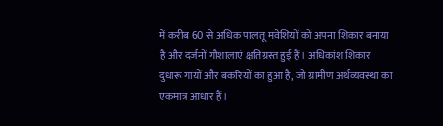में करीब 60 से अधिक पालतू मवेशियों को अपना शिकार बनाया है और दर्जनों गौशालाएं क्षतिग्रस्त हुई हैं। अधिकांश शिकार दुधारू गायों और बकरियों का हुआ है, जो ग्रामीण अर्थव्यवस्था का एकमात्र आधार हैं।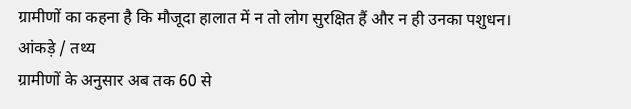ग्रामीणों का कहना है कि मौजूदा हालात में न तो लोग सुरक्षित हैं और न ही उनका पशुधन।
आंकड़े / तथ्य
ग्रामीणों के अनुसार अब तक 60 से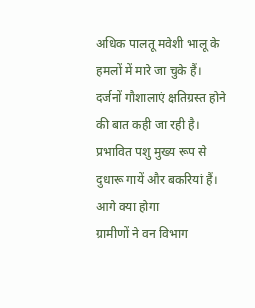अधिक पालतू मवेशी भालू के हमलों में मारे जा चुके हैं।
दर्जनों गौशालाएं क्षतिग्रस्त होने की बात कही जा रही है।
प्रभावित पशु मुख्य रूप से दुधारू गायें और बकरियां हैं।
आगे क्या होगा
ग्रामीणों ने वन विभाग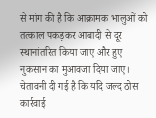से मांग की है कि आक्रामक भालुओं को तत्काल पकड़कर आबादी से दूर स्थानांतरित किया जाए और हुए नुकसान का मुआवजा दिया जाए। चेतावनी दी गई है कि यदि जल्द ठोस कार्रवाई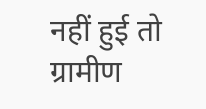नहीं हुई तो ग्रामीण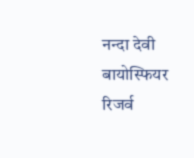नन्दा देवी बायोस्फियर रिजर्व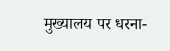मुख्यालय पर धरना-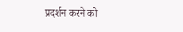प्रदर्शन करने को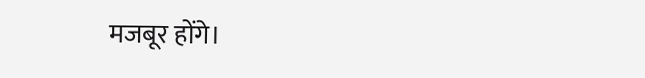मजबूर होंगे।